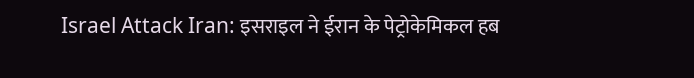Israel Attack Iran: इसराइल ने ईरान के पेट्रोकेमिकल हब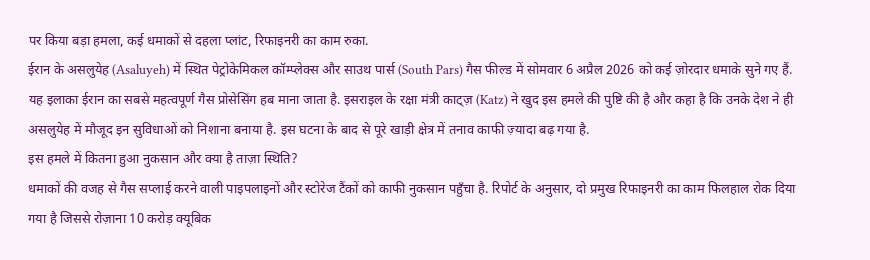पर किया बड़ा हमला, कई धमाकों से दहला प्लांट, रिफाइनरी का काम रुका.
ईरान के असलुयेह (Asaluyeh) में स्थित पेट्रोकेमिकल कॉम्प्लेक्स और साउथ पार्स (South Pars) गैस फील्ड में सोमवार 6 अप्रैल 2026 को कई ज़ोरदार धमाके सुने गए हैं. यह इलाका ईरान का सबसे महत्वपूर्ण गैस प्रोसेसिंग हब माना जाता है. इसराइल के रक्षा मंत्री काट्ज़ (Katz) ने खुद इस हमले की पुष्टि की है और कहा है कि उनके देश ने ही असलुयेह में मौजूद इन सुविधाओं को निशाना बनाया है. इस घटना के बाद से पूरे खाड़ी क्षेत्र में तनाव काफी ज़्यादा बढ़ गया है.
इस हमले में कितना हुआ नुकसान और क्या है ताज़ा स्थिति?
धमाकों की वजह से गैस सप्लाई करने वाली पाइपलाइनों और स्टोरेज टैंकों को काफी नुकसान पहुँचा है. रिपोर्ट के अनुसार, दो प्रमुख रिफाइनरी का काम फिलहाल रोक दिया गया है जिससे रोज़ाना 10 करोड़ क्यूबिक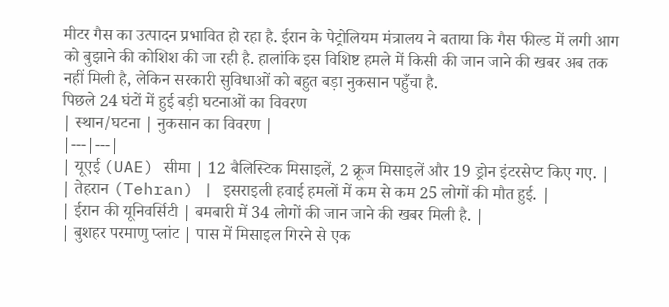मीटर गैस का उत्पादन प्रभावित हो रहा है. ईरान के पेट्रोलियम मंत्रालय ने बताया कि गैस फील्ड में लगी आग को बुझाने की कोशिश की जा रही है. हालांकि इस विशिष्ट हमले में किसी की जान जाने की खबर अब तक नहीं मिली है, लेकिन सरकारी सुविधाओं को बहुत बड़ा नुकसान पहुँचा है.
पिछले 24 घंटों में हुई बड़ी घटनाओं का विवरण
| स्थान/घटना | नुकसान का विवरण |
|---|---|
| यूएई (UAE) सीमा | 12 बैलिस्टिक मिसाइलें, 2 क्रूज मिसाइलें और 19 ड्रोन इंटरसेप्ट किए गए. |
| तेहरान (Tehran) | इसराइली हवाई हमलों में कम से कम 25 लोगों की मौत हुई. |
| ईरान की यूनिवर्सिटी | बमबारी में 34 लोगों की जान जाने की खबर मिली है. |
| बुशहर परमाणु प्लांट | पास में मिसाइल गिरने से एक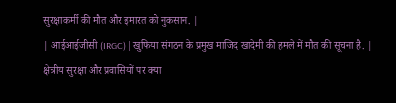सुरक्षाकर्मी की मौत और इमारत को नुकसान. |
| आईआईजीसी (IRGC) | खुफिया संगठन के प्रमुख माजिद खादेमी की हमले में मौत की सूचना है. |
क्षेत्रीय सुरक्षा और प्रवासियों पर क्या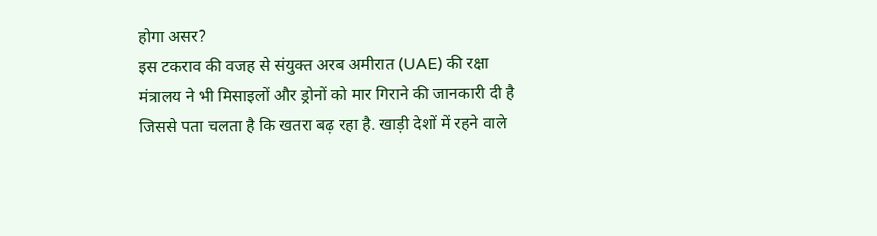होगा असर?
इस टकराव की वजह से संयुक्त अरब अमीरात (UAE) की रक्षा मंत्रालय ने भी मिसाइलों और ड्रोनों को मार गिराने की जानकारी दी है जिससे पता चलता है कि खतरा बढ़ रहा है. खाड़ी देशों में रहने वाले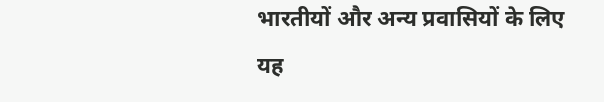भारतीयों और अन्य प्रवासियों के लिए यह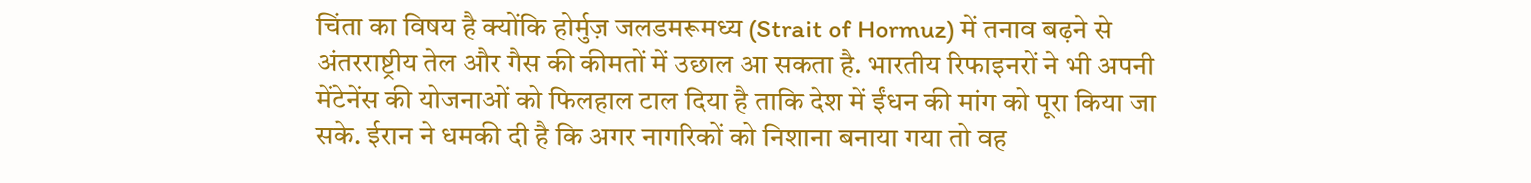चिंता का विषय है क्योंकि होर्मुज़ जलडमरूमध्य (Strait of Hormuz) में तनाव बढ़ने से अंतरराष्ट्रीय तेल और गैस की कीमतों में उछाल आ सकता है. भारतीय रिफाइनरों ने भी अपनी मेंटेनेंस की योजनाओं को फिलहाल टाल दिया है ताकि देश में ईंधन की मांग को पूरा किया जा सके. ईरान ने धमकी दी है कि अगर नागरिकों को निशाना बनाया गया तो वह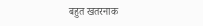बहुत खतरनाक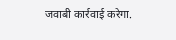जवाबी कार्रवाई करेगा.